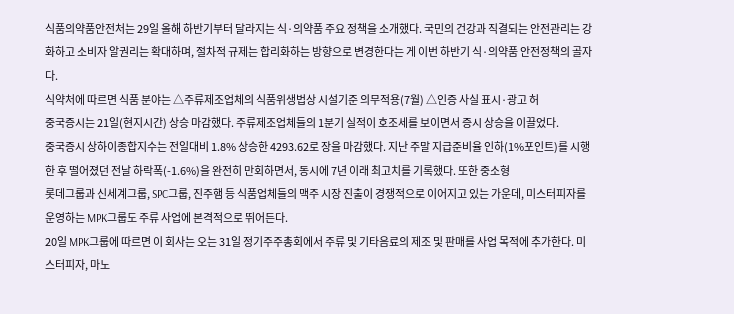식품의약품안전처는 29일 올해 하반기부터 달라지는 식·의약품 주요 정책을 소개했다. 국민의 건강과 직결되는 안전관리는 강화하고 소비자 알권리는 확대하며, 절차적 규제는 합리화하는 방향으로 변경한다는 게 이번 하반기 식·의약품 안전정책의 골자다.
식약처에 따르면 식품 분야는 △주류제조업체의 식품위생법상 시설기준 의무적용(7월) △인증 사실 표시·광고 허
중국증시는 21일(현지시간) 상승 마감했다. 주류제조업체들의 1분기 실적이 호조세를 보이면서 증시 상승을 이끌었다.
중국증시 상하이종합지수는 전일대비 1.8% 상승한 4293.62로 장을 마감했다. 지난 주말 지급준비율 인하(1%포인트)를 시행한 후 떨어졌던 전날 하락폭(-1.6%)을 완전히 만회하면서, 동시에 7년 이래 최고치를 기록했다. 또한 중소형
롯데그룹과 신세계그룹, SPC그룹, 진주햄 등 식품업체들의 맥주 시장 진출이 경쟁적으로 이어지고 있는 가운데, 미스터피자를 운영하는 MPK그룹도 주류 사업에 본격적으로 뛰어든다.
20일 MPK그룹에 따르면 이 회사는 오는 31일 정기주주총회에서 주류 및 기타음료의 제조 및 판매를 사업 목적에 추가한다. 미스터피자, 마노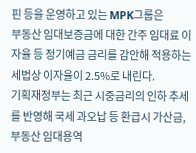핀 등을 운영하고 있는 MPK그룹은
부동산 임대보증금에 대한 간주 임대료 이자율 등 정기예금 금리를 감안해 적용하는 세법상 이자율이 2.5%로 내린다.
기획재정부는 최근 시중금리의 인하 추세를 반영해 국세 과오납 등 환급시 가산금, 부동산 임대용역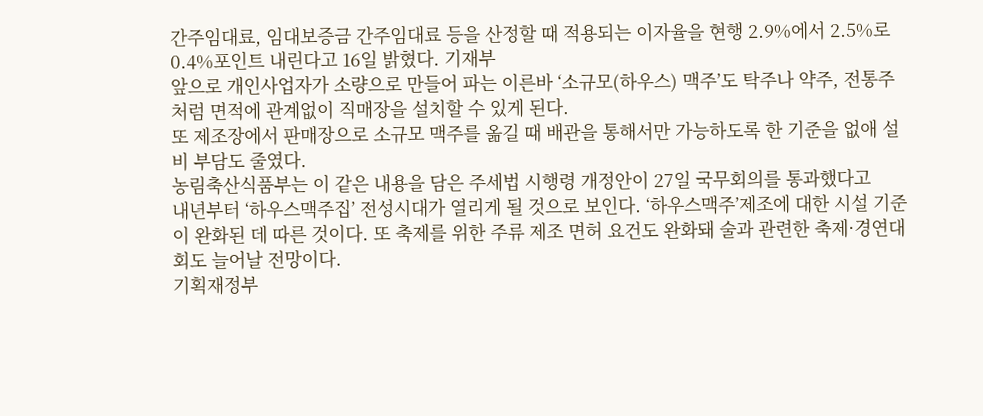간주임대료, 임대보증금 간주임대료 등을 산정할 때 적용되는 이자율을 현행 2.9%에서 2.5%로 0.4%포인트 내린다고 16일 밝혔다. 기재부
앞으로 개인사업자가 소량으로 만들어 파는 이른바 ‘소규모(하우스) 맥주’도 탁주나 약주, 전통주처럼 면적에 관계없이 직매장을 설치할 수 있게 된다.
또 제조장에서 판매장으로 소규모 맥주를 옮길 때 배관을 통해서만 가능하도록 한 기준을 없애 설비 부담도 줄였다.
농림축산식품부는 이 같은 내용을 담은 주세법 시행령 개정안이 27일 국무회의를 통과했다고
내년부터 ‘하우스맥주집’ 전성시대가 열리게 될 것으로 보인다. ‘하우스맥주’제조에 대한 시설 기준이 완화된 데 따른 것이다. 또 축제를 위한 주류 제조 면허 요건도 완화돼 술과 관련한 축제·경연대회도 늘어날 전망이다.
기획재정부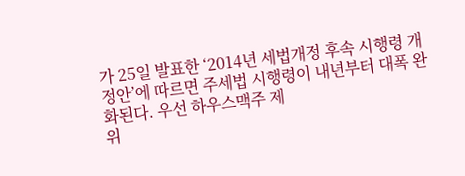가 25일 발표한 ‘2014년 세법개정 후속 시행령 개정안’에 따르면 주세법 시행령이 내년부터 대폭 완화된다. 우선 하우스맥주 제
위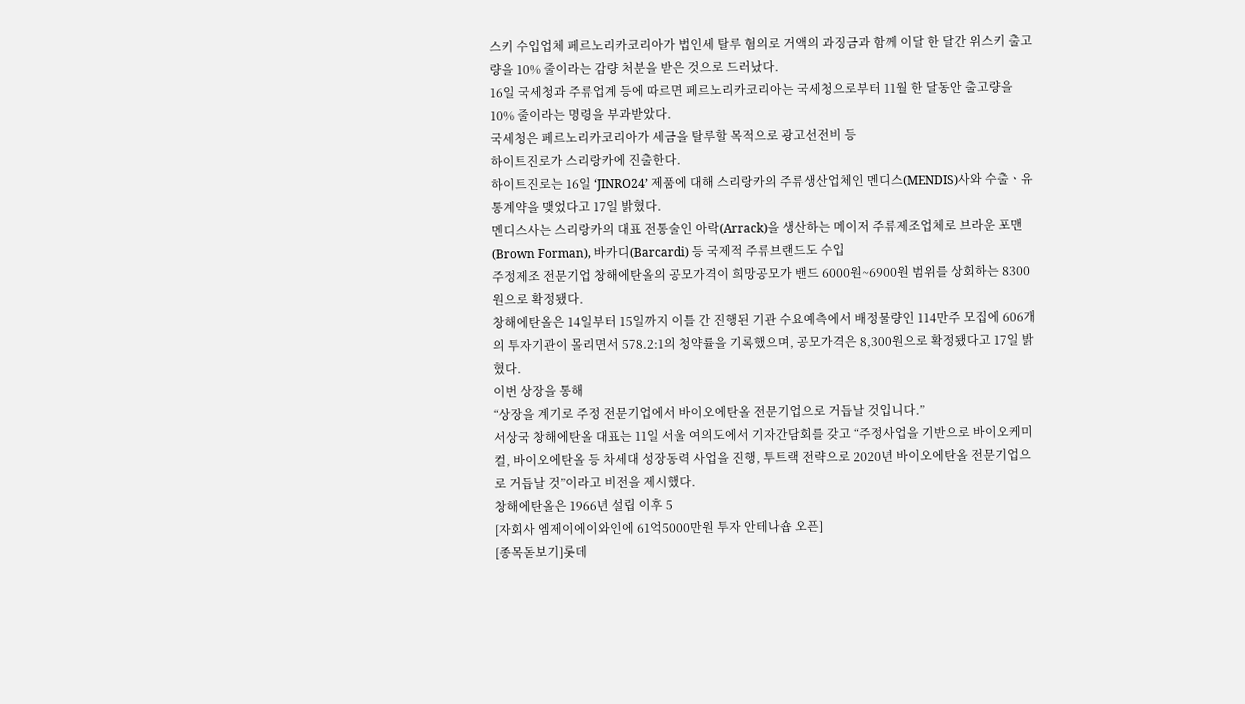스키 수입업체 페르노리카코리아가 법인세 탈루 혐의로 거액의 과징금과 함께 이달 한 달간 위스키 출고량을 10% 줄이라는 감량 처분을 받은 것으로 드러났다.
16일 국세청과 주류업계 등에 따르면 페르노리카코리아는 국세청으로부터 11월 한 달동안 출고량을 10% 줄이라는 명령을 부과받았다.
국세청은 페르노리카코리아가 세금을 탈루할 목적으로 광고선전비 등
하이트진로가 스리랑카에 진출한다.
하이트진로는 16일 ‘JINRO24’ 제품에 대해 스리랑카의 주류생산업체인 멘디스(MENDIS)사와 수출ㆍ유통계약을 맺었다고 17일 밝혔다.
멘디스사는 스리랑카의 대표 전통술인 아락(Arrack)을 생산하는 메이저 주류제조업체로 브라운 포맨(Brown Forman), 바카디(Barcardi) 등 국제적 주류브랜드도 수입
주정제조 전문기업 창해에탄올의 공모가격이 희망공모가 밴드 6000원~6900원 범위를 상회하는 8300원으로 확정됐다.
창해에탄올은 14일부터 15일까지 이틀 간 진행된 기관 수요예측에서 배정물량인 114만주 모집에 606개의 투자기관이 몰리면서 578.2:1의 청약률을 기록했으며, 공모가격은 8,300원으로 확정됐다고 17일 밝혔다.
이번 상장을 통해
“상장을 계기로 주정 전문기업에서 바이오에탄올 전문기업으로 거듭날 것입니다.”
서상국 창해에탄올 대표는 11일 서울 여의도에서 기자간담회를 갖고 “주정사업을 기반으로 바이오케미컬, 바이오에탄올 등 차세대 성장동력 사업을 진행, 투트랙 전략으로 2020년 바이오에탄올 전문기업으로 거듭날 것”이라고 비전을 제시했다.
창해에탄올은 1966년 설립 이후 5
[자회사 엠제이에이와인에 61억5000만원 투자 안테나숍 오픈]
[종목돋보기]롯데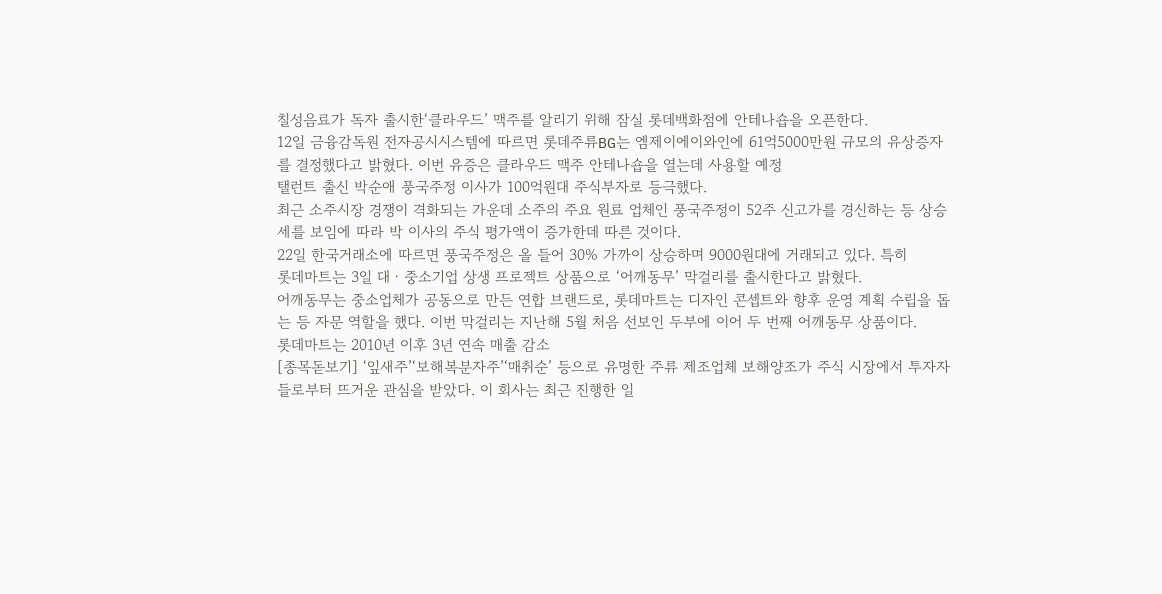칠성음료가 독자 출시한‘클라우드’ 맥주를 알리기 위해 잠실 롯데백화점에 안테나숍을 오픈한다.
12일 금융감독원 전자공시시스템에 따르면 롯데주류BG는 엠제이에이와인에 61억5000만원 규모의 유상증자를 결정했다고 밝혔다. 이번 유증은 클라우드 맥주 안테나숍을 열는데 사용할 예정
탤런트 출신 박순애 풍국주정 이사가 100억원대 주식부자로 등극했다.
최근 소주시장 경쟁이 격화되는 가운데 소주의 주요 원료 업체인 풍국주정이 52주 신고가를 경신하는 등 상승세를 보임에 따라 박 이사의 주식 평가액이 증가한데 따른 것이다.
22일 한국거래소에 따르면 풍국주정은 올 들어 30% 가까이 상승하며 9000원대에 거래되고 있다. 특히
롯데마트는 3일 대ㆍ중소기업 상생 프로젝트 상품으로 ‘어깨동무’ 막걸리를 출시한다고 밝혔다.
어깨동무는 중소업체가 공동으로 만든 연합 브랜드로, 롯데마트는 디자인 콘셉트와 향후 운영 계획 수립을 돕는 등 자문 역할을 했다. 이번 막걸리는 지난해 5월 처음 선보인 두부에 이어 두 번째 어깨동무 상품이다.
롯데마트는 2010년 이후 3년 연속 매출 감소
[종목돋보기] ‘잎새주’‘보해복분자주’‘매취순’ 등으로 유명한 주류 제조업체 보해양조가 주식 시장에서 투자자들로부터 뜨거운 관심을 받았다. 이 회사는 최근 진행한 일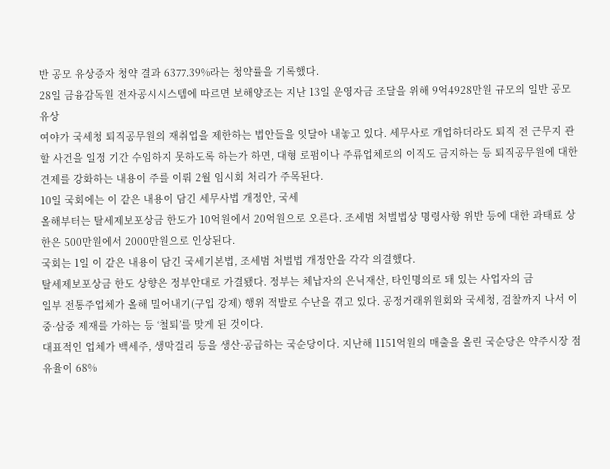반 공모 유상증자 청약 결과 6377.39%라는 청약률을 기록했다.
28일 금융감독원 전자공시시스템에 따르면 보해양조는 지난 13일 운영자금 조달을 위해 9억4928만원 규모의 일반 공모 유상
여야가 국세청 퇴직공무원의 재취업을 제한하는 법안들을 잇달아 내놓고 있다. 세무사로 개업하더라도 퇴직 전 근무지 관할 사건을 일정 기간 수임하지 못하도록 하는가 하면, 대형 로펌이나 주류업체로의 이직도 금지하는 등 퇴직공무원에 대한 견제를 강화하는 내용이 주를 이뤄 2월 임시회 처리가 주목된다.
10일 국회에는 이 같은 내용이 담긴 세무사법 개정안, 국세
올해부터는 탈세제보포상금 한도가 10억원에서 20억원으로 오른다. 조세범 처벌법상 명령사항 위반 등에 대한 과태료 상한은 500만원에서 2000만원으로 인상된다.
국회는 1일 이 같은 내용이 담긴 국세기본법, 조세범 처벌법 개정안을 각각 의결했다.
탈세제보포상금 한도 상향은 정부안대로 가결됐다. 정부는 체납자의 은닉재산, 타인명의로 돼 있는 사업자의 금
일부 전통주업체가 올해 밀어내기(구입 강제) 행위 적발로 수난을 겪고 있다. 공정거래위원회와 국세청, 검찰까지 나서 이중·삼중 제재를 가하는 등 ‘철퇴’를 맞게 된 것이다.
대표적인 업체가 백세주, 생막걸리 등을 생산·공급하는 국순당이다. 지난해 1151억원의 매출을 올린 국순당은 약주시장 점유율이 68%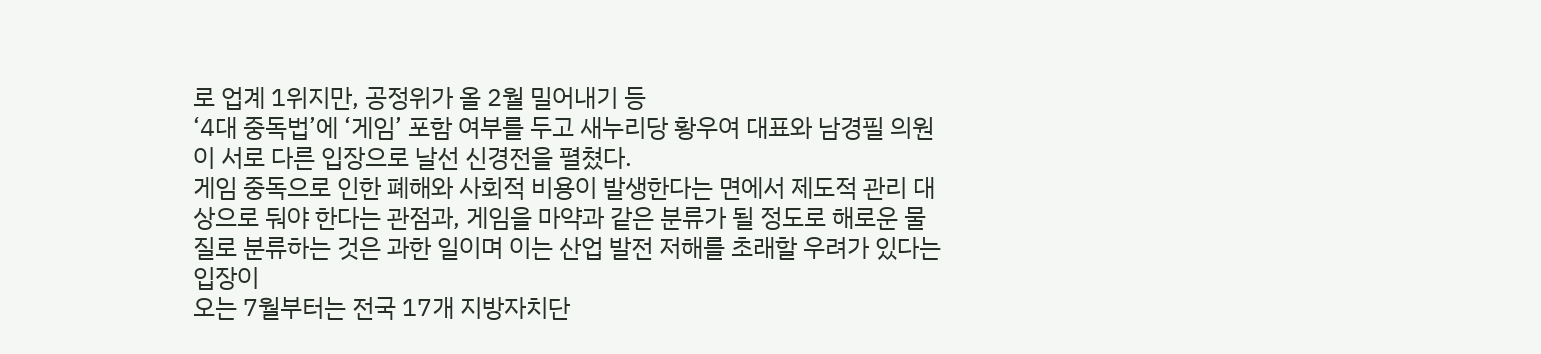로 업계 1위지만, 공정위가 올 2월 밀어내기 등
‘4대 중독법’에 ‘게임’ 포함 여부를 두고 새누리당 황우여 대표와 남경필 의원이 서로 다른 입장으로 날선 신경전을 펼쳤다.
게임 중독으로 인한 폐해와 사회적 비용이 발생한다는 면에서 제도적 관리 대상으로 둬야 한다는 관점과, 게임을 마약과 같은 분류가 될 정도로 해로운 물질로 분류하는 것은 과한 일이며 이는 산업 발전 저해를 초래할 우려가 있다는 입장이
오는 7월부터는 전국 17개 지방자치단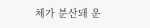체가 분산돼 운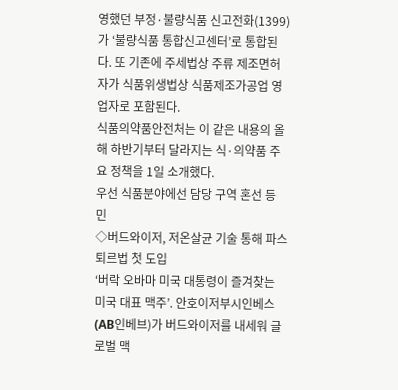영했던 부정·불량식품 신고전화(1399)가 ‘불량식품 통합신고센터’로 통합된다. 또 기존에 주세법상 주류 제조면허자가 식품위생법상 식품제조가공업 영업자로 포함된다.
식품의약품안전처는 이 같은 내용의 올해 하반기부터 달라지는 식·의약품 주요 정책을 1일 소개했다.
우선 식품분야에선 담당 구역 혼선 등 민
◇버드와이저, 저온살균 기술 통해 파스퇴르법 첫 도입
‘버락 오바마 미국 대통령이 즐겨찾는 미국 대표 맥주’. 안호이저부시인베스(AB인베브)가 버드와이저를 내세워 글로벌 맥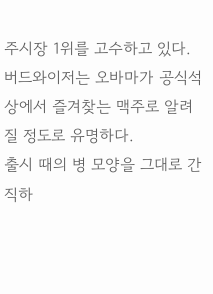주시장 1위를 고수하고 있다.
버드와이저는 오바마가 공식석상에서 즐겨찾는 맥주로 알려질 정도로 유명하다.
출시 때의 병 모양을 그대로 간직하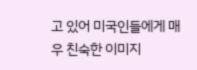고 있어 미국인들에게 매우 친숙한 이미지